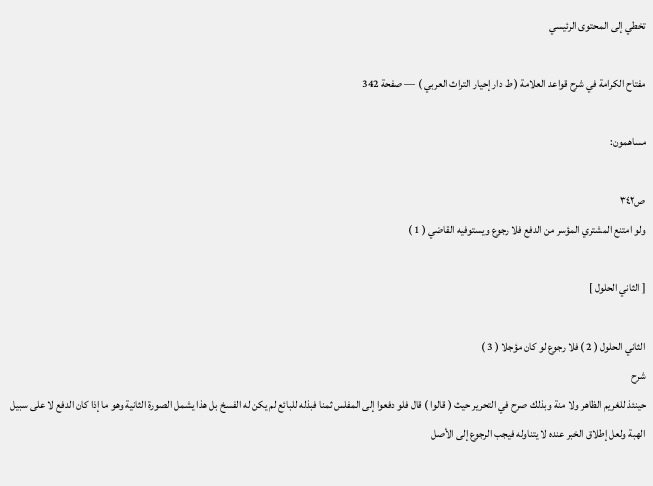تخطي إلى المحتوى الرئيسي

مفتاح الكرامة في شرح قواعد العلامة ( ط دار إحيار التراث العربي ) — صفحة 342

مساهمون:

ص٣٤٢
ولو امتنع المشتري المؤسر من الدفع فلا رجوع ويستوفيه القاضي ( 1 )

[ الثاني الحلول ]

الثاني الحلول ( 2 ) فلا رجوع لو كان مؤجلا ( 3 )
شرح
حينئذ للغريم الظاهر ولا منة وبذلك صرح في التحرير حيث ( قالوا ) قال فلو دفعوا إلى المفلس ثمنا فبذله للبائع لم يكن له الفسخ بل هذا يشمل الصورة الثانية وهو ما إذا كان الدفع لا على سبيل الهبة ولعل إطلاق الخبر عنده لا يتناوله فيجب الرجوع إلى الأصل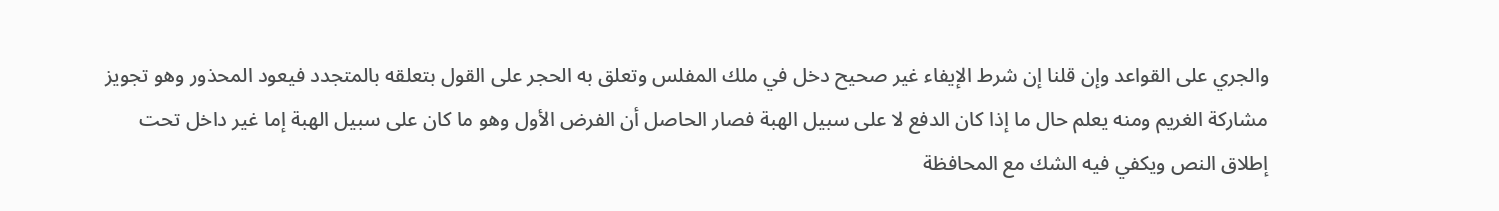والجري على القواعد وإن قلنا إن شرط الإيفاء غير صحيح دخل في ملك المفلس وتعلق به الحجر على القول بتعلقه بالمتجدد فيعود المحذور وهو تجويز مشاركة الغريم ومنه يعلم حال ما إذا كان الدفع لا على سبيل الهبة فصار الحاصل أن الفرض الأول وهو ما كان على سبيل الهبة إما غير داخل تحت إطلاق النص ويكفي فيه الشك مع المحافظة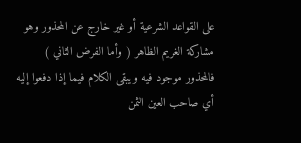على القواعد الشرعية أو غير خارج عن المحذور وهو مشاركة الغريم الظاهر ( وأما الفرض الثاني ) فالمحذور موجود فيه ويبقى الكلام فيما إذا دفعوا إليه أي صاحب العين الثمن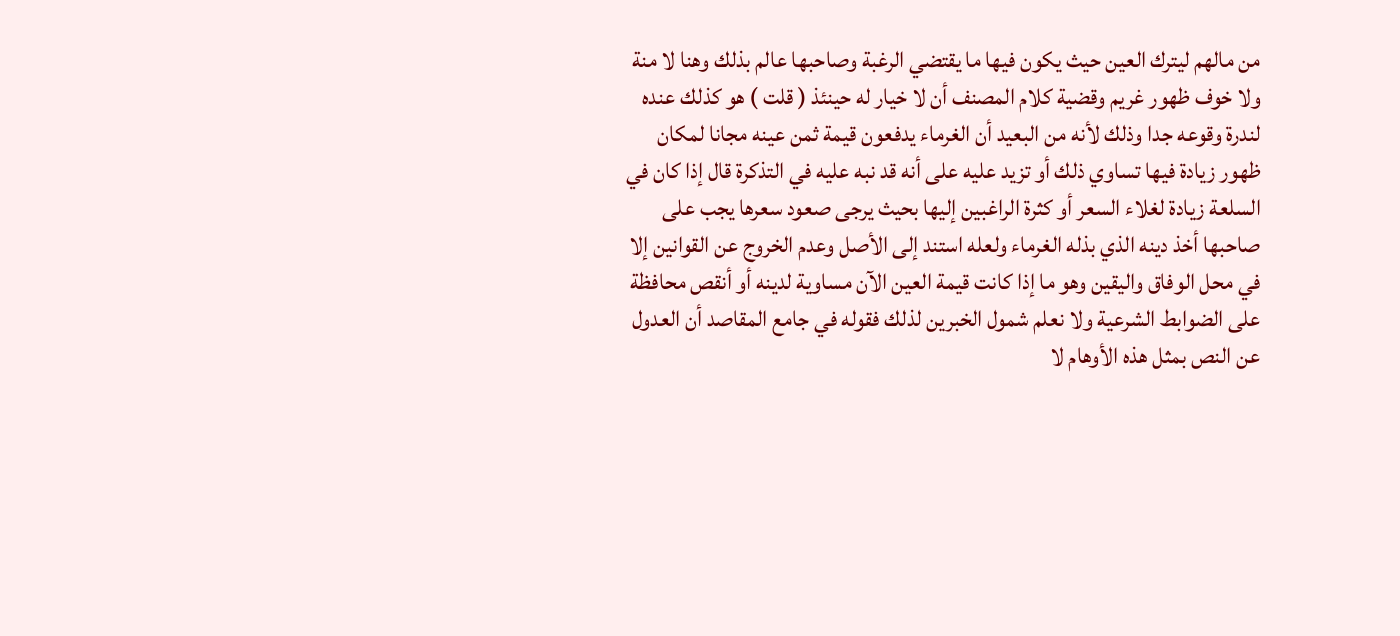من مالهم ليترك العين حيث يكون فيها ما يقتضي الرغبة وصاحبها عالم بذلك وهنا لا منة ولا خوف ظهور غريم وقضية كلام المصنف أن لا خيار له حينئذ ( قلت ) هو كذلك عنده لندرة وقوعه جدا وذلك لأنه من البعيد أن الغرماء يدفعون قيمة ثمن عينه مجانا لمكان ظهور زيادة فيها تساوي ذلك أو تزيد عليه على أنه قد نبه عليه في التذكرة قال إذا كان في السلعة زيادة لغلاء السعر أو كثرة الراغبين إليها بحيث يرجى صعود سعرها يجب على صاحبها أخذ دينه الذي بذله الغرماء ولعله استند إلى الأصل وعدم الخروج عن القوانين إلا في محل الوفاق واليقين وهو ما إذا كانت قيمة العين الآن مساوية لدينه أو أنقص محافظة على الضوابط الشرعية ولا نعلم شمول الخبرين لذلك فقوله في جامع المقاصد أن العدول عن النص بمثل هذه الأوهام لا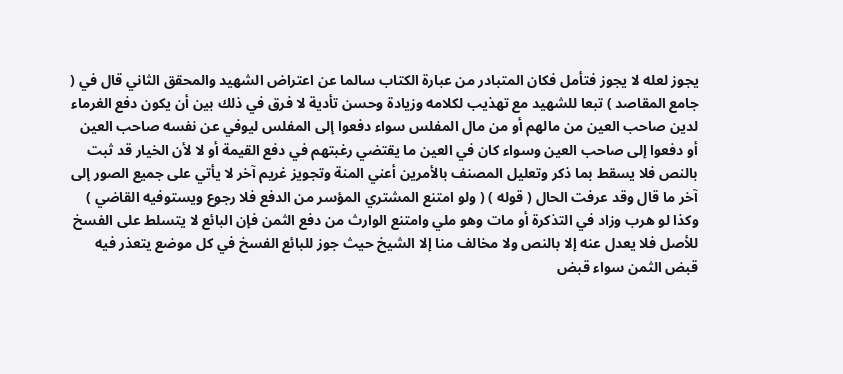يجوز لعله لا يجوز فتأمل فكان المتبادر من عبارة الكتاب سالما عن اعتراض الشهيد والمحقق الثاني قال في ( جامع المقاصد ) تبعا للشهيد مع تهذيب لكلامه وزيادة وحسن تأدية لا فرق في ذلك بين أن يكون دفع الغرماء لدين صاحب العين من مالهم أو من مال المفلس سواء دفعوا إلى المفلس ليوفي عن نفسه صاحب العين أو دفعوا إلى صاحب العين وسواء كان في العين ما يقتضي رغبتهم في دفع القيمة أو لا لأن الخيار قد ثبت بالنص فلا يسقط بما ذكر وتعليل المصنف بالأمرين أعني المنة وتجويز غريم آخر لا يأتي على جميع الصور إلى آخر ما قال وقد عرفت الحال ( قوله ) ( ولو امتنع المشتري المؤسر من الدفع فلا رجوع ويستوفيه القاضي ) وكذا لو هرب وزاد في التذكرة أو مات وهو ملي وامتنع الوارث من دفع الثمن فإن البائع لا يتسلط على الفسخ للأصل فلا يعدل عنه إلا بالنص ولا مخالف منا إلا الشيخ حيث جوز للبائع الفسخ في كل موضع يتعذر فيه قبض الثمن سواء قبض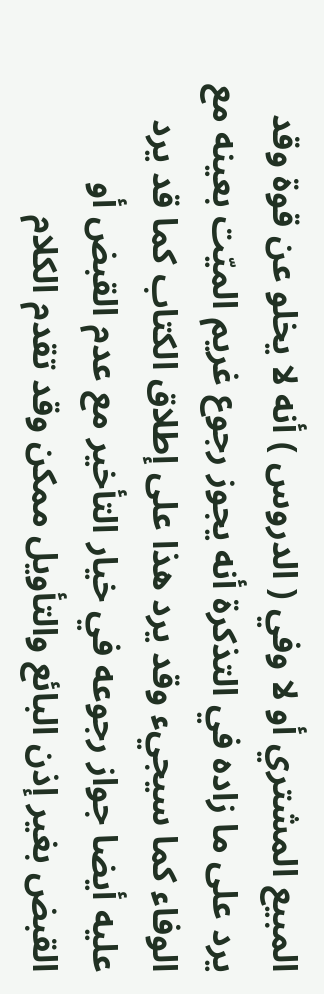المبيع المشتري أو لا وفي ( الدروس ) أنه لا يخلو عن قوة وقد يرد على ما زاده في التذكرة أنه يجوز رجوع غريم الميّت بعينه مع الوفاء كما سيجيء وقد يرد هذا على إطلاق الكتاب كما قد يرد عليه أيضا جواز رجوعه في خيار التأخير مع عدم القبض أو القبض بغير إذن البائع والتأويل ممكن وقد تقدم الكلام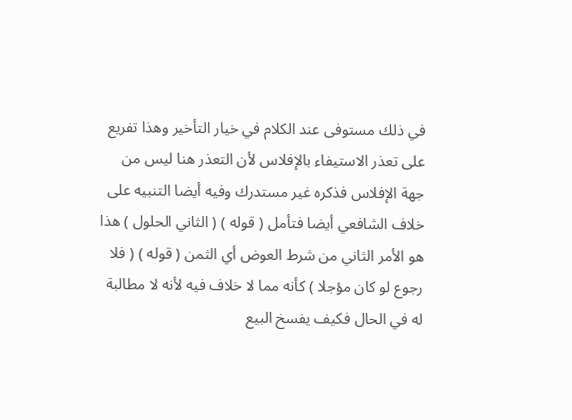في ذلك مستوفى عند الكلام في خيار التأخير وهذا تفريع على تعذر الاستيفاء بالإفلاس لأن التعذر هنا ليس من جهة الإفلاس فذكره غير مستدرك وفيه أيضا التنبيه على خلاف الشافعي أيضا فتأمل ( قوله ) ( الثاني الحلول ) هذا هو الأمر الثاني من شرط العوض أي الثمن ( قوله ) ( فلا رجوع لو كان مؤجلا ) كأنه مما لا خلاف فيه لأنه لا مطالبة له في الحال فكيف يفسخ البيع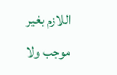اللازم بغير موجب ولا